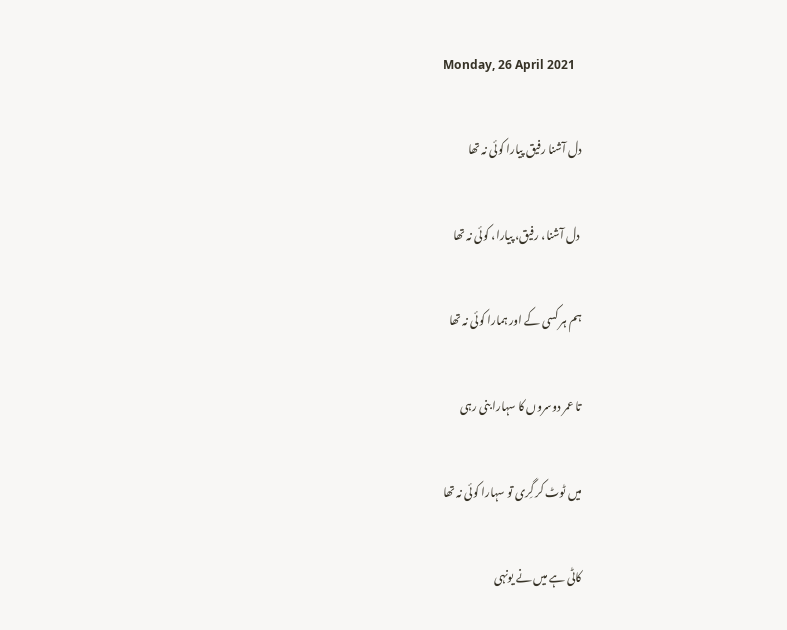Monday, 26 April 2021

دل آشنا رفیق پیارا کوئی نہ تھا

 دل آشنا، رفیق، پیارا، کوئی نہ تھا

ہم ہر کسی کے اور ہمارا کوئی نہ تھا

تا عمر دوسروں کا سہارا بنی رہی

میں ٹوٹ کر گِری تو سہارا کوئی نہ تھا

کاٹی ہے میں نے یونہی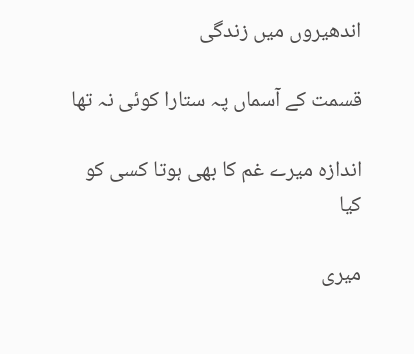اندھیروں میں زندگی

قسمت کے آسماں پہ ستارا کوئی نہ تھا

اندازہ میرے غم کا بھی ہوتا کسی کو کیا

میری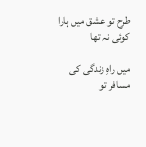طرح تو عشق میں ہارا کوئی نہ تھا

میں راہِ زندگی کی مسافر تو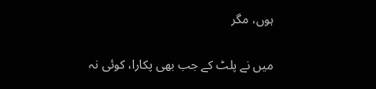ہوں، مگر

میں نے پلٹ کے جب بھی پکارا، کوئی نہ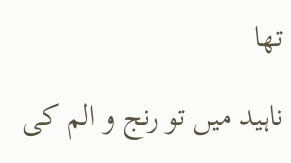تھا

ناہید میں تو رنج و الم کی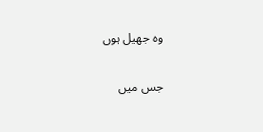وہ جھیل ہوں

جس میں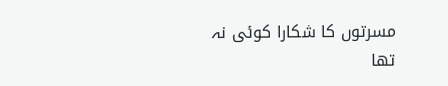مسرتوں کا شکارا کوئی نہ تھا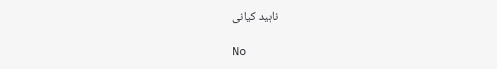ناہید کیانی

No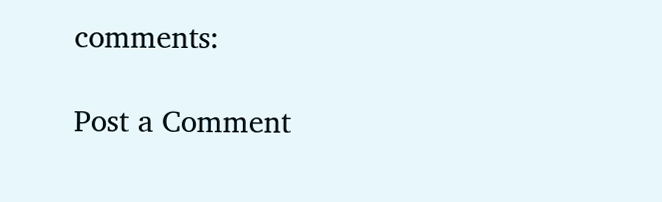comments:

Post a Comment